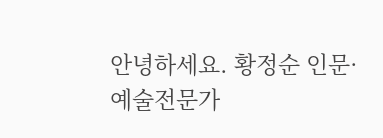안녕하세요. 황정순 인문·예술전문가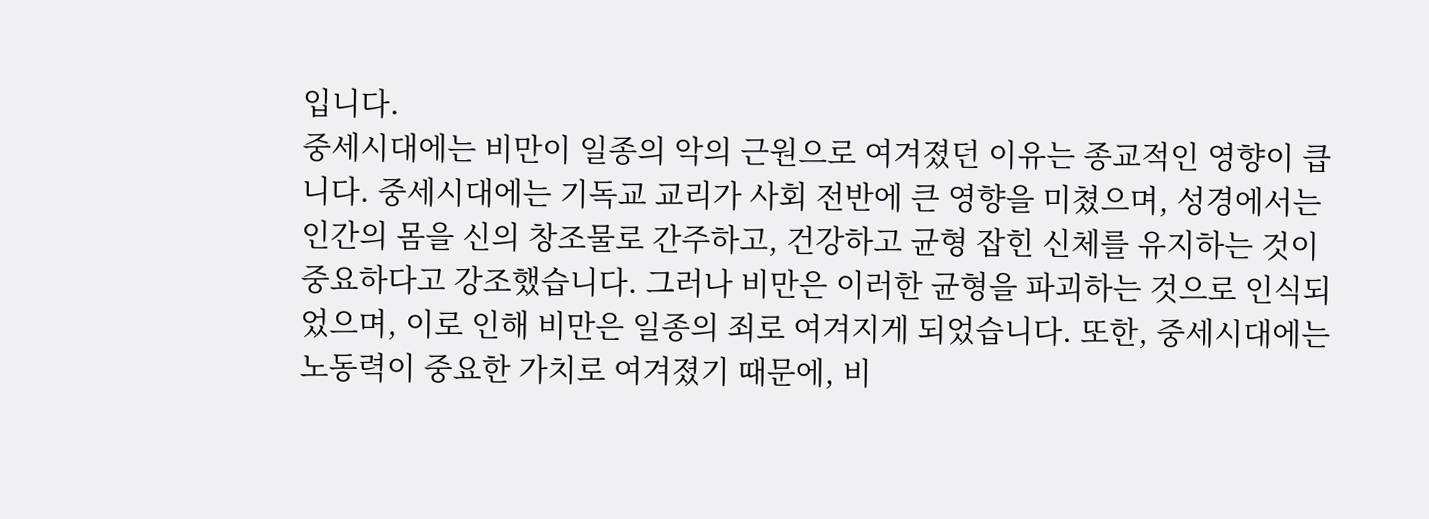입니다.
중세시대에는 비만이 일종의 악의 근원으로 여겨졌던 이유는 종교적인 영향이 큽니다. 중세시대에는 기독교 교리가 사회 전반에 큰 영향을 미쳤으며, 성경에서는 인간의 몸을 신의 창조물로 간주하고, 건강하고 균형 잡힌 신체를 유지하는 것이 중요하다고 강조했습니다. 그러나 비만은 이러한 균형을 파괴하는 것으로 인식되었으며, 이로 인해 비만은 일종의 죄로 여겨지게 되었습니다. 또한, 중세시대에는 노동력이 중요한 가치로 여겨졌기 때문에, 비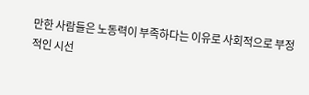만한 사람들은 노동력이 부족하다는 이유로 사회적으로 부정적인 시선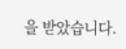을 받았습니다.